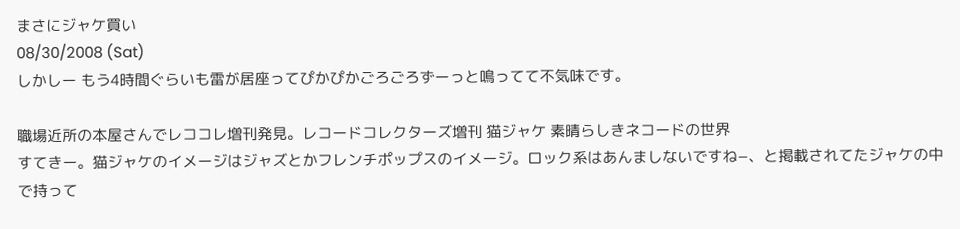まさにジャケ買い
08/30/2008 (Sat)
しかしー もう4時間ぐらいも雷が居座ってぴかぴかごろごろずーっと鳴ってて不気味です。

職場近所の本屋さんでレココレ増刊発見。レコードコレクターズ増刊 猫ジャケ 素晴らしきネコードの世界
すてきー。猫ジャケのイメージはジャズとかフレンチポップスのイメージ。ロック系はあんましないですね−、と掲載されてたジャケの中で持って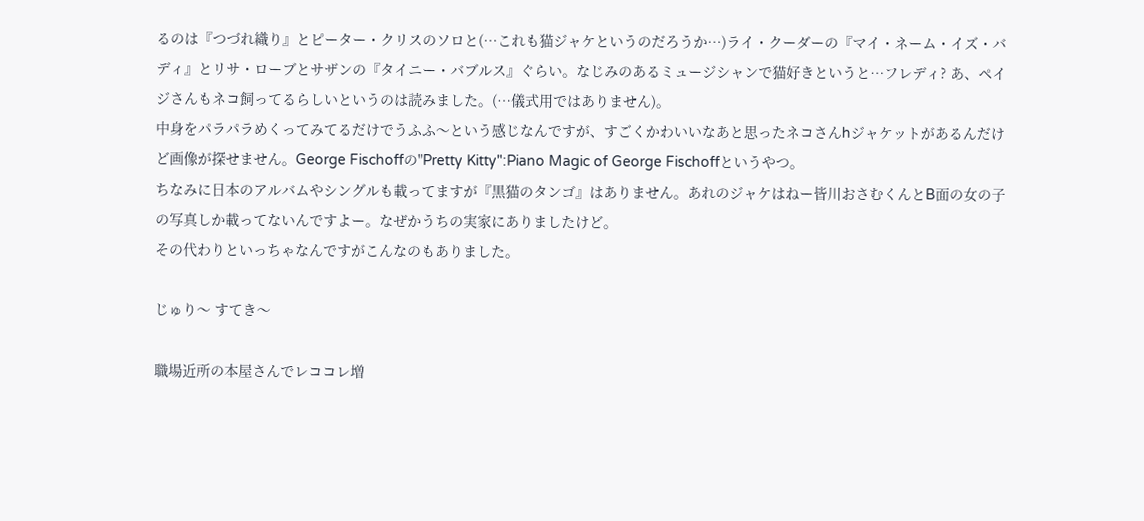るのは『つづれ織り』とピーター・クリスのソロと(…これも猫ジャケというのだろうか…)ライ・クーダーの『マイ・ネーム・イズ・バディ』とリサ・ローブとサザンの『タイニー・バブルス』ぐらい。なじみのあるミュージシャンで猫好きというと…フレディ? あ、ペイジさんもネコ飼ってるらしいというのは読みました。(…儀式用ではありません)。
中身をパラパラめくってみてるだけでうふふ〜という感じなんですが、すごくかわいいなあと思ったネコさんhジャケットがあるんだけど画像が探せません。George Fischoffの"Pretty Kitty":Piano Magic of George Fischoffというやつ。
ちなみに日本のアルバムやシングルも載ってますが『黒猫のタンゴ』はありません。あれのジャケはねー皆川おさむくんとB面の女の子の写真しか載ってないんですよー。なぜかうちの実家にありましたけど。
その代わりといっちゃなんですがこんなのもありました。

じゅり〜 すてき〜

職場近所の本屋さんでレココレ増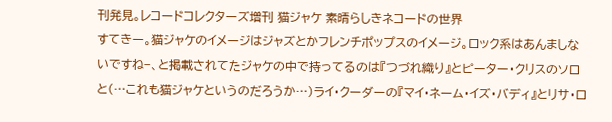刊発見。レコードコレクターズ増刊 猫ジャケ 素晴らしきネコードの世界
すてきー。猫ジャケのイメージはジャズとかフレンチポップスのイメージ。ロック系はあんましないですね−、と掲載されてたジャケの中で持ってるのは『つづれ織り』とピーター・クリスのソロと(…これも猫ジャケというのだろうか…)ライ・クーダーの『マイ・ネーム・イズ・バディ』とリサ・ロ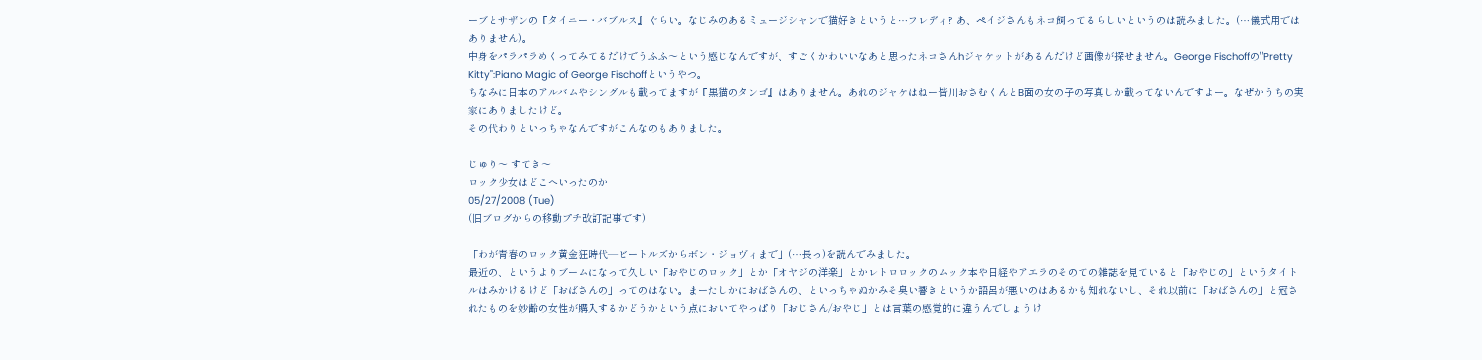ーブとサザンの『タイニー・バブルス』ぐらい。なじみのあるミュージシャンで猫好きというと…フレディ? あ、ペイジさんもネコ飼ってるらしいというのは読みました。(…儀式用ではありません)。
中身をパラパラめくってみてるだけでうふふ〜という感じなんですが、すごくかわいいなあと思ったネコさんhジャケットがあるんだけど画像が探せません。George Fischoffの"Pretty Kitty":Piano Magic of George Fischoffというやつ。
ちなみに日本のアルバムやシングルも載ってますが『黒猫のタンゴ』はありません。あれのジャケはねー皆川おさむくんとB面の女の子の写真しか載ってないんですよー。なぜかうちの実家にありましたけど。
その代わりといっちゃなんですがこんなのもありました。

じゅり〜 すてき〜
ロック少女はどこへいったのか
05/27/2008 (Tue)
(旧ブログからの移動プチ改訂記事です)

「わが青春のロック黄金狂時代―ビートルズからボン・ジョヴィまで」(…長っ)を読んでみました。
最近の、というよりブームになって久しい「おやじのロック」とか「オヤジの洋楽」とかレトロロックのムック本や日経やアエラのそのての雑誌を見ていると「おやじの」というタイトルはみかけるけど「おばさんの」ってのはない。まーたしかにおばさんの、といっちゃぬかみそ臭い響きというか語呂が悪いのはあるかも知れないし、それ以前に「おばさんの」と冠されたものを妙齢の女性が購入するかどうかという点においてやっぱり「おじさん/おやじ」とは言葉の感覚的に違うんでしょうけ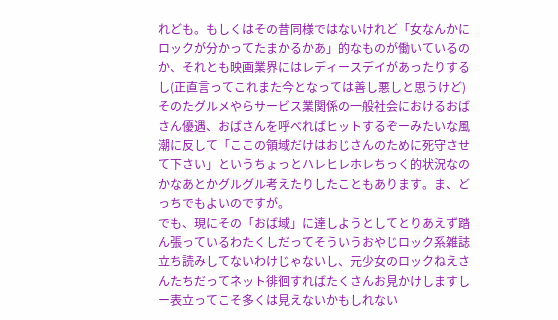れども。もしくはその昔同様ではないけれど「女なんかにロックが分かってたまかるかあ」的なものが働いているのか、それとも映画業界にはレディースデイがあったりするし(正直言ってこれまた今となっては善し悪しと思うけど)そのたグルメやらサービス業関係の一般社会におけるおばさん優遇、おばさんを呼べればヒットするぞーみたいな風潮に反して「ここの領域だけはおじさんのために死守させて下さい」というちょっとハレヒレホレちっく的状況なのかなあとかグルグル考えたりしたこともあります。ま、どっちでもよいのですが。
でも、現にその「おば域」に達しようとしてとりあえず踏ん張っているわたくしだってそういうおやじロック系雑誌立ち読みしてないわけじゃないし、元少女のロックねえさんたちだってネット徘徊すればたくさんお見かけしますしー表立ってこそ多くは見えないかもしれない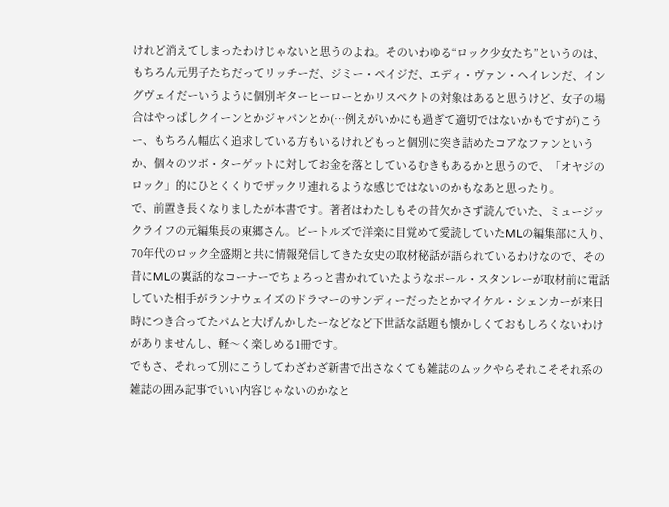けれど消えてしまったわけじゃないと思うのよね。そのいわゆる“ロック少女たち”というのは、もちろん元男子たちだってリッチーだ、ジミー・ペイジだ、エディ・ヴァン・ヘイレンだ、イングヴェイだーいうように個別ギターヒーローとかリスペクトの対象はあると思うけど、女子の場合はやっぱしクイーンとかジャパンとか(…例えがいかにも過ぎて適切ではないかもですが)こうー、もちろん幅広く追求している方もいるけれどもっと個別に突き詰めたコアなファンというか、個々のツボ・ターゲットに対してお金を落としているむきもあるかと思うので、「オヤジのロック」的にひとくくりでザックリ連れるような感じではないのかもなあと思ったり。
で、前置き長くなりましたが本書です。著者はわたしもその昔欠かさず読んでいた、ミュージックライフの元編集長の東郷さん。ビートルズで洋楽に目覚めて愛読していたMLの編集部に入り、70年代のロック全盛期と共に情報発信してきた女史の取材秘話が語られているわけなので、その昔にMLの裏話的なコーナーでちょろっと書かれていたようなポール・スタンレーが取材前に電話していた相手がランナウェイズのドラマーのサンディーだったとかマイケル・シェンカーが来日時につき合ってたパムと大げんかしたーなどなど下世話な話題も懐かしくておもしろくないわけがありませんし、軽〜く楽しめる1冊です。
でもさ、それって別にこうしてわざわざ新書で出さなくても雑誌のムックやらそれこそそれ系の雑誌の囲み記事でいい内容じゃないのかなと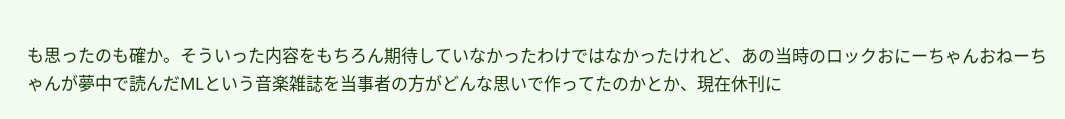も思ったのも確か。そういった内容をもちろん期待していなかったわけではなかったけれど、あの当時のロックおにーちゃんおねーちゃんが夢中で読んだMLという音楽雑誌を当事者の方がどんな思いで作ってたのかとか、現在休刊に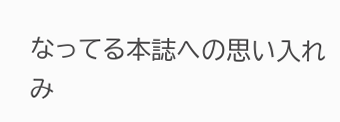なってる本誌への思い入れみ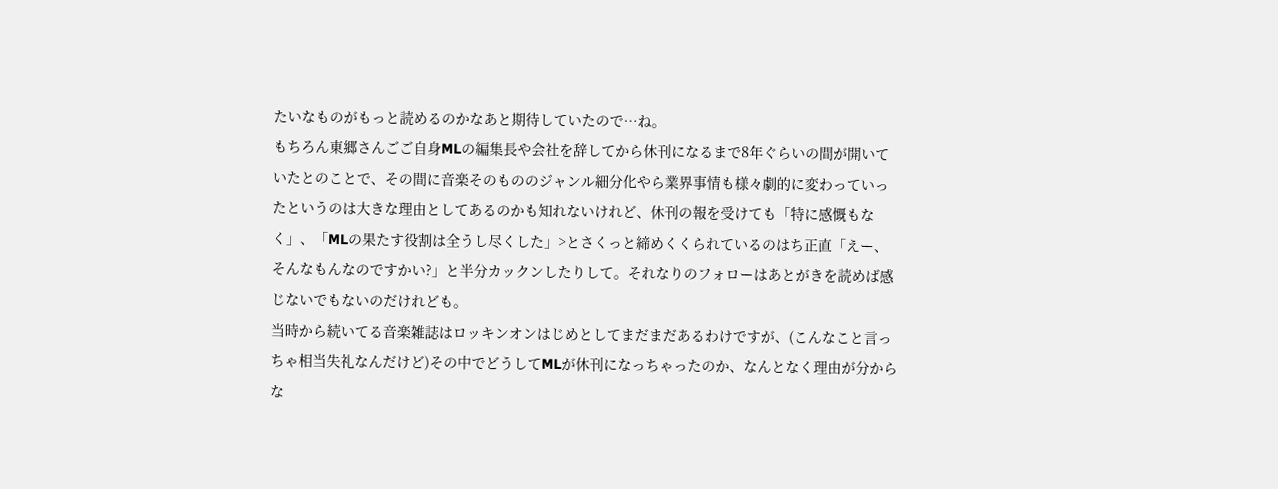たいなものがもっと読めるのかなあと期待していたので…ね。
もちろん東郷さんごご自身MLの編集長や会社を辞してから休刊になるまで8年ぐらいの間が開いていたとのことで、その間に音楽そのもののジャンル細分化やら業界事情も様々劇的に変わっていったというのは大きな理由としてあるのかも知れないけれど、休刊の報を受けても「特に感慨もなく」、「MLの果たす役割は全うし尽くした」>とさくっと締めくくられているのはち正直「えー、そんなもんなのですかい?」と半分カックンしたりして。それなりのフォローはあとがきを読めば感じないでもないのだけれども。
当時から続いてる音楽雑誌はロッキンオンはじめとしてまだまだあるわけですが、(こんなこと言っちゃ相当失礼なんだけど)その中でどうしてMLが休刊になっちゃったのか、なんとなく理由が分からな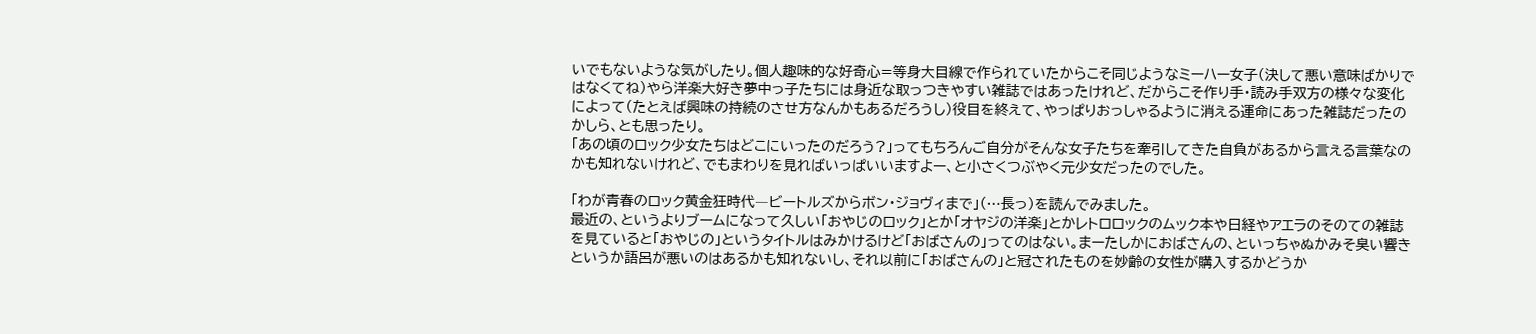いでもないような気がしたり。個人趣味的な好奇心=等身大目線で作られていたからこそ同じようなミーハー女子(決して悪い意味ばかりではなくてね)やら洋楽大好き夢中っ子たちには身近な取っつきやすい雑誌ではあったけれど、だからこそ作り手・読み手双方の様々な変化によって(たとえば興味の持続のさせ方なんかもあるだろうし)役目を終えて、やっぱりおっしゃるように消える運命にあった雑誌だったのかしら、とも思ったり。
「あの頃のロック少女たちはどこにいったのだろう?」ってもちろんご自分がそんな女子たちを牽引してきた自負があるから言える言葉なのかも知れないけれど、でもまわりを見ればいっぱいいますよー、と小さくつぶやく元少女だったのでした。

「わが青春のロック黄金狂時代―ビートルズからボン・ジョヴィまで」(…長っ)を読んでみました。
最近の、というよりブームになって久しい「おやじのロック」とか「オヤジの洋楽」とかレトロロックのムック本や日経やアエラのそのての雑誌を見ていると「おやじの」というタイトルはみかけるけど「おばさんの」ってのはない。まーたしかにおばさんの、といっちゃぬかみそ臭い響きというか語呂が悪いのはあるかも知れないし、それ以前に「おばさんの」と冠されたものを妙齢の女性が購入するかどうか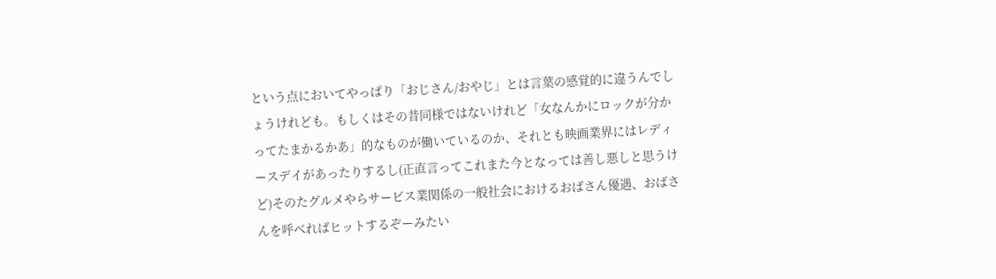という点においてやっぱり「おじさん/おやじ」とは言葉の感覚的に違うんでしょうけれども。もしくはその昔同様ではないけれど「女なんかにロックが分かってたまかるかあ」的なものが働いているのか、それとも映画業界にはレディースデイがあったりするし(正直言ってこれまた今となっては善し悪しと思うけど)そのたグルメやらサービス業関係の一般社会におけるおばさん優遇、おばさんを呼べればヒットするぞーみたい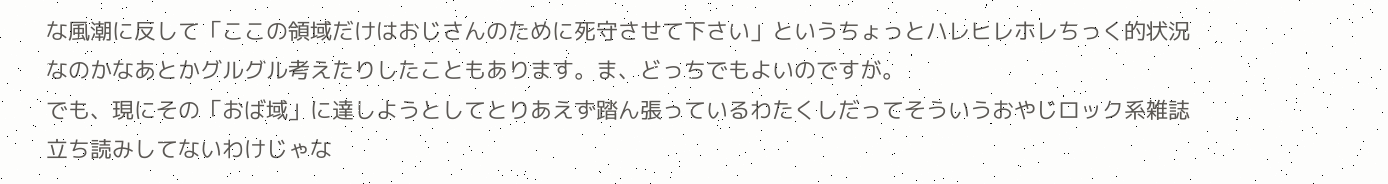な風潮に反して「ここの領域だけはおじさんのために死守させて下さい」というちょっとハレヒレホレちっく的状況なのかなあとかグルグル考えたりしたこともあります。ま、どっちでもよいのですが。
でも、現にその「おば域」に達しようとしてとりあえず踏ん張っているわたくしだってそういうおやじロック系雑誌立ち読みしてないわけじゃな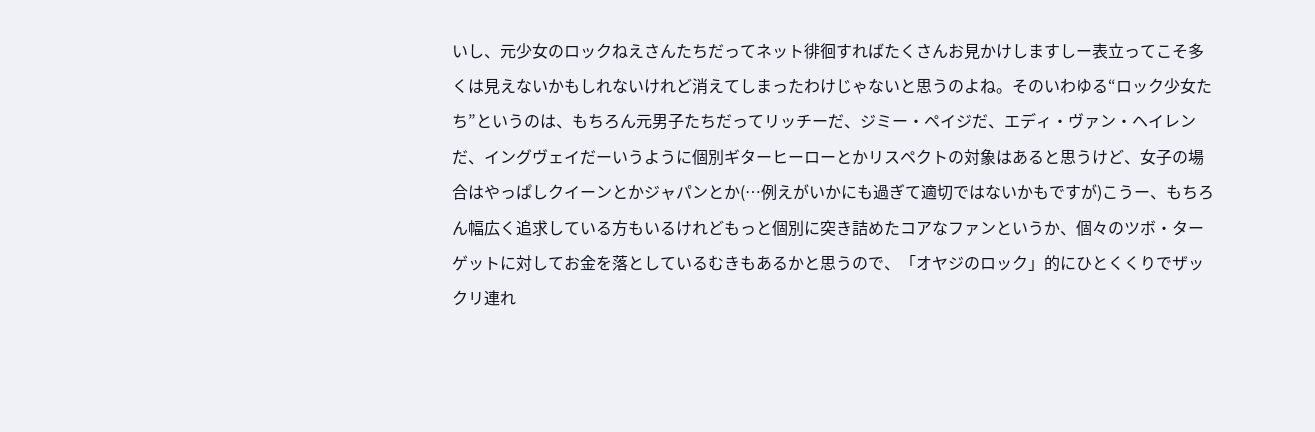いし、元少女のロックねえさんたちだってネット徘徊すればたくさんお見かけしますしー表立ってこそ多くは見えないかもしれないけれど消えてしまったわけじゃないと思うのよね。そのいわゆる“ロック少女たち”というのは、もちろん元男子たちだってリッチーだ、ジミー・ペイジだ、エディ・ヴァン・ヘイレンだ、イングヴェイだーいうように個別ギターヒーローとかリスペクトの対象はあると思うけど、女子の場合はやっぱしクイーンとかジャパンとか(…例えがいかにも過ぎて適切ではないかもですが)こうー、もちろん幅広く追求している方もいるけれどもっと個別に突き詰めたコアなファンというか、個々のツボ・ターゲットに対してお金を落としているむきもあるかと思うので、「オヤジのロック」的にひとくくりでザックリ連れ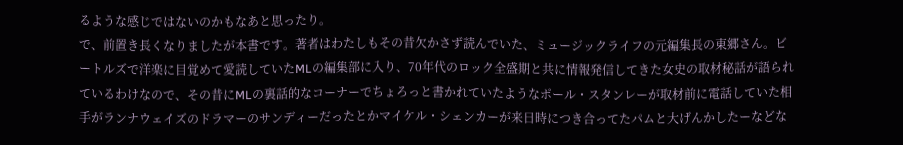るような感じではないのかもなあと思ったり。
で、前置き長くなりましたが本書です。著者はわたしもその昔欠かさず読んでいた、ミュージックライフの元編集長の東郷さん。ビートルズで洋楽に目覚めて愛読していたMLの編集部に入り、70年代のロック全盛期と共に情報発信してきた女史の取材秘話が語られているわけなので、その昔にMLの裏話的なコーナーでちょろっと書かれていたようなポール・スタンレーが取材前に電話していた相手がランナウェイズのドラマーのサンディーだったとかマイケル・シェンカーが来日時につき合ってたパムと大げんかしたーなどな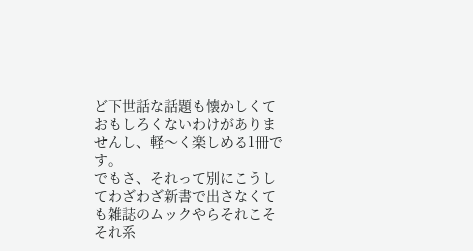ど下世話な話題も懐かしくておもしろくないわけがありませんし、軽〜く楽しめる1冊です。
でもさ、それって別にこうしてわざわざ新書で出さなくても雑誌のムックやらそれこそそれ系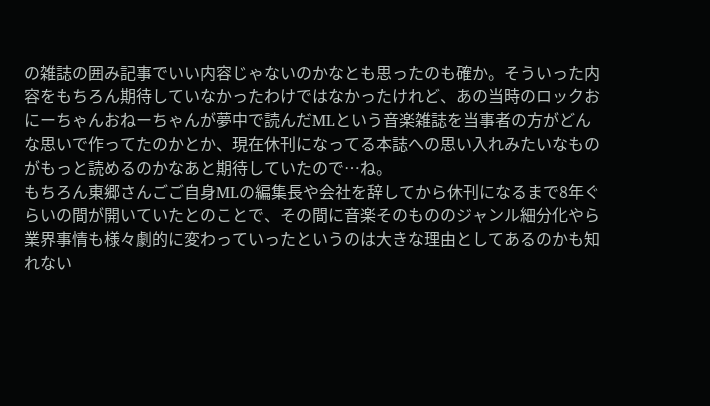の雑誌の囲み記事でいい内容じゃないのかなとも思ったのも確か。そういった内容をもちろん期待していなかったわけではなかったけれど、あの当時のロックおにーちゃんおねーちゃんが夢中で読んだMLという音楽雑誌を当事者の方がどんな思いで作ってたのかとか、現在休刊になってる本誌への思い入れみたいなものがもっと読めるのかなあと期待していたので…ね。
もちろん東郷さんごご自身MLの編集長や会社を辞してから休刊になるまで8年ぐらいの間が開いていたとのことで、その間に音楽そのもののジャンル細分化やら業界事情も様々劇的に変わっていったというのは大きな理由としてあるのかも知れない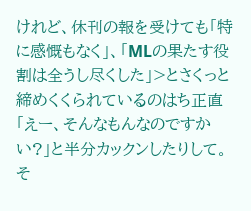けれど、休刊の報を受けても「特に感慨もなく」、「MLの果たす役割は全うし尽くした」>とさくっと締めくくられているのはち正直「えー、そんなもんなのですかい?」と半分カックンしたりして。そ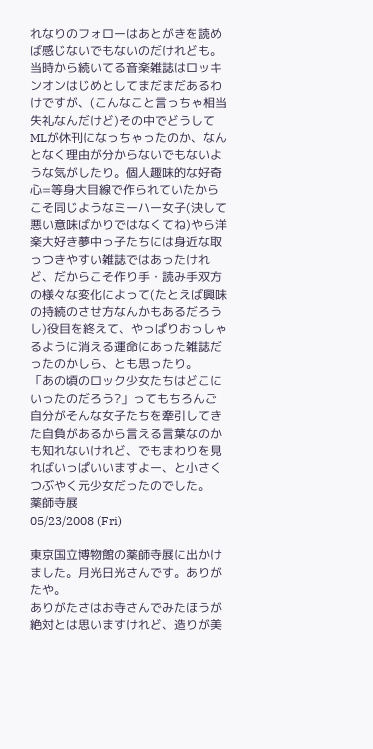れなりのフォローはあとがきを読めば感じないでもないのだけれども。
当時から続いてる音楽雑誌はロッキンオンはじめとしてまだまだあるわけですが、(こんなこと言っちゃ相当失礼なんだけど)その中でどうしてMLが休刊になっちゃったのか、なんとなく理由が分からないでもないような気がしたり。個人趣味的な好奇心=等身大目線で作られていたからこそ同じようなミーハー女子(決して悪い意味ばかりではなくてね)やら洋楽大好き夢中っ子たちには身近な取っつきやすい雑誌ではあったけれど、だからこそ作り手・読み手双方の様々な変化によって(たとえば興味の持続のさせ方なんかもあるだろうし)役目を終えて、やっぱりおっしゃるように消える運命にあった雑誌だったのかしら、とも思ったり。
「あの頃のロック少女たちはどこにいったのだろう?」ってもちろんご自分がそんな女子たちを牽引してきた自負があるから言える言葉なのかも知れないけれど、でもまわりを見ればいっぱいいますよー、と小さくつぶやく元少女だったのでした。
薬師寺展
05/23/2008 (Fri)

東京国立博物館の薬師寺展に出かけました。月光日光さんです。ありがたや。
ありがたさはお寺さんでみたほうが絶対とは思いますけれど、造りが美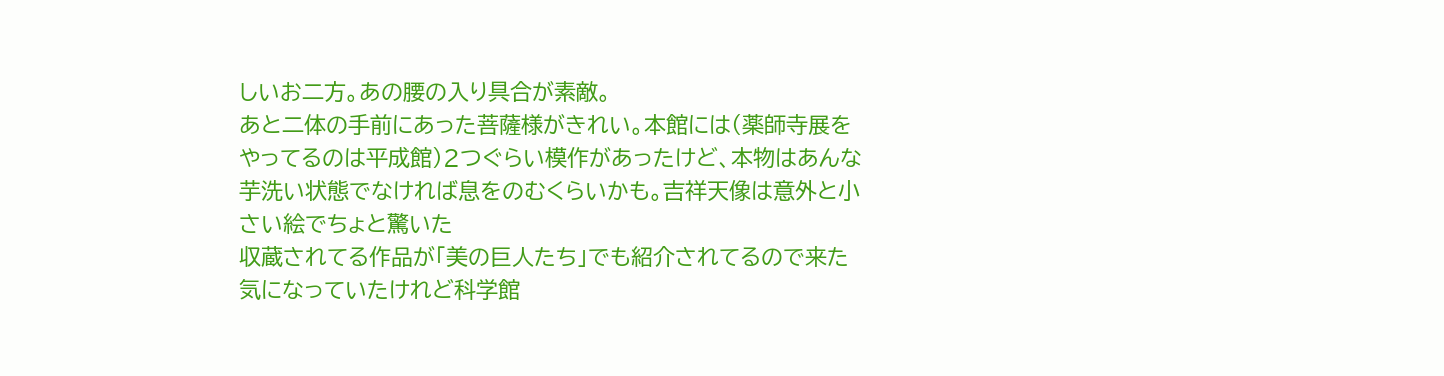しいお二方。あの腰の入り具合が素敵。
あと二体の手前にあった菩薩様がきれい。本館には(薬師寺展をやってるのは平成館)2つぐらい模作があったけど、本物はあんな芋洗い状態でなければ息をのむくらいかも。吉祥天像は意外と小さい絵でちょと驚いた
収蔵されてる作品が「美の巨人たち」でも紹介されてるので来た気になっていたけれど科学館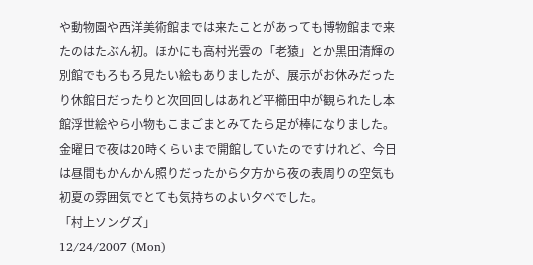や動物園や西洋美術館までは来たことがあっても博物館まで来たのはたぶん初。ほかにも高村光雲の「老猿」とか黒田清輝の別館でもろもろ見たい絵もありましたが、展示がお休みだったり休館日だったりと次回回しはあれど平櫛田中が観られたし本館浮世絵やら小物もこまごまとみてたら足が棒になりました。金曜日で夜は20時くらいまで開館していたのですけれど、今日は昼間もかんかん照りだったから夕方から夜の表周りの空気も初夏の雰囲気でとても気持ちのよい夕べでした。
「村上ソングズ」
12/24/2007 (Mon)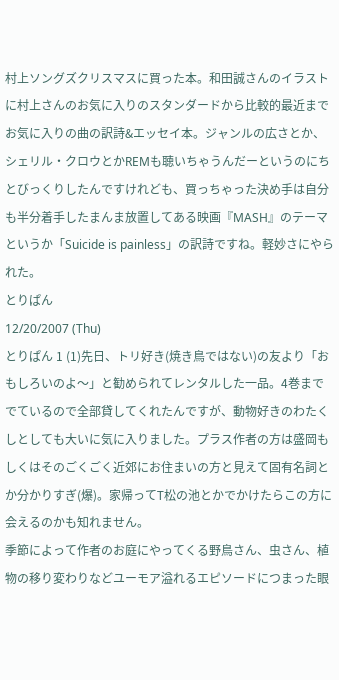村上ソングズクリスマスに買った本。和田誠さんのイラストに村上さんのお気に入りのスタンダードから比較的最近までお気に入りの曲の訳詩&エッセイ本。ジャンルの広さとか、シェリル・クロウとかREMも聴いちゃうんだーというのにちとびっくりしたんですけれども、買っちゃった決め手は自分も半分着手したまんま放置してある映画『MASH』のテーマというか「Suicide is painless」の訳詩ですね。軽妙さにやられた。
とりぱん
12/20/2007 (Thu)
とりぱん 1 (1)先日、トリ好き(焼き鳥ではない)の友より「おもしろいのよ〜」と勧められてレンタルした一品。4巻まででているので全部貸してくれたんですが、動物好きのわたくしとしても大いに気に入りました。プラス作者の方は盛岡もしくはそのごくごく近郊にお住まいの方と見えて固有名詞とか分かりすぎ(爆)。家帰ってT松の池とかでかけたらこの方に会えるのかも知れません。
季節によって作者のお庭にやってくる野鳥さん、虫さん、植物の移り変わりなどユーモア溢れるエピソードにつまった眼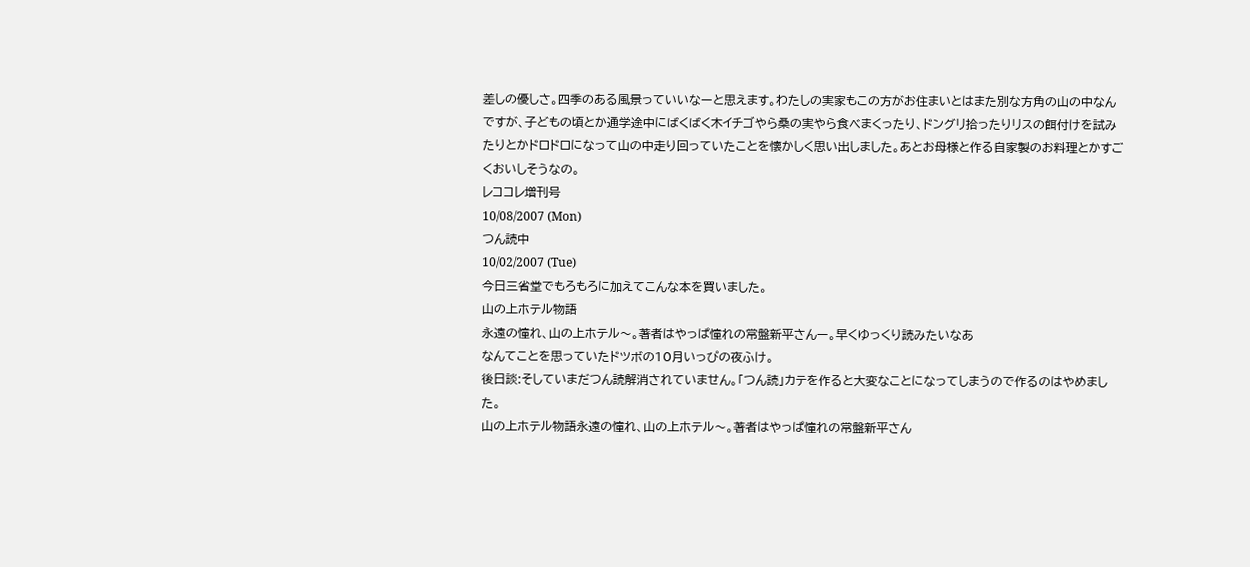差しの優しさ。四季のある風景っていいなーと思えます。わたしの実家もこの方がお住まいとはまた別な方角の山の中なんですが、子どもの頃とか通学途中にばくばく木イチゴやら桑の実やら食べまくったり、ドングリ拾ったりリスの餌付けを試みたりとかドロドロになって山の中走り回っていたことを懐かしく思い出しました。あとお母様と作る自家製のお料理とかすごくおいしそうなの。
レココレ増刊号
10/08/2007 (Mon)
つん読中
10/02/2007 (Tue)
今日三省堂でもろもろに加えてこんな本を買いました。
山の上ホテル物語
永遠の憧れ、山の上ホテル〜。著者はやっぱ憧れの常盤新平さんー。早くゆっくり読みたいなあ
なんてことを思っていたドツボの10月いっぴの夜ふけ。
後日談:そしていまだつん読解消されていません。「つん読」カテを作ると大変なことになってしまうので作るのはやめました。
山の上ホテル物語永遠の憧れ、山の上ホテル〜。著者はやっぱ憧れの常盤新平さん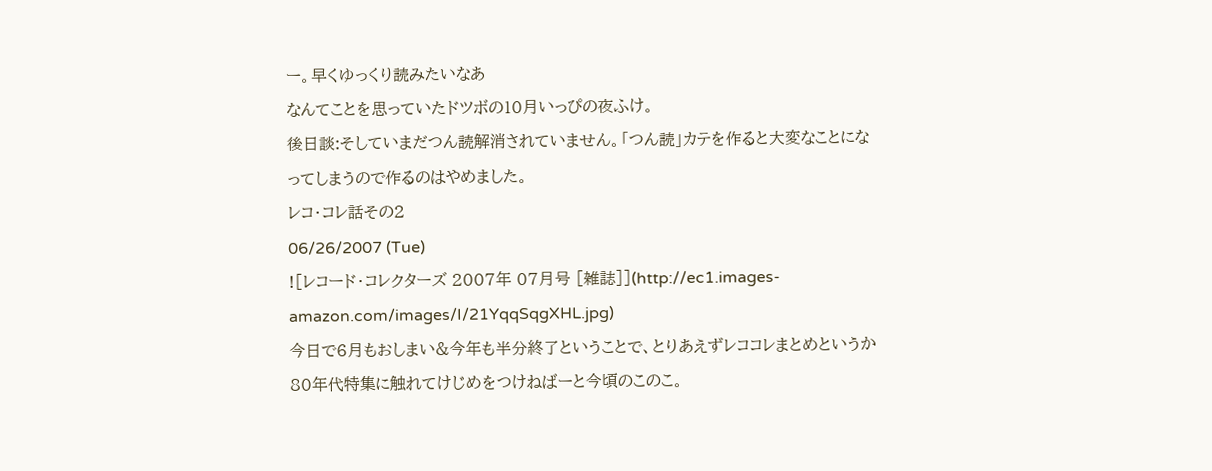ー。早くゆっくり読みたいなあ
なんてことを思っていたドツボの10月いっぴの夜ふけ。
後日談:そしていまだつん読解消されていません。「つん読」カテを作ると大変なことになってしまうので作るのはやめました。
レコ・コレ話その2
06/26/2007 (Tue)
![レコード・コレクターズ 2007年 07月号 [雑誌]](http://ec1.images-amazon.com/images/I/21YqqSqgXHL.jpg)
今日で6月もおしまい&今年も半分終了ということで、とりあえずレココレまとめというか80年代特集に触れてけじめをつけねばーと今頃のこのこ。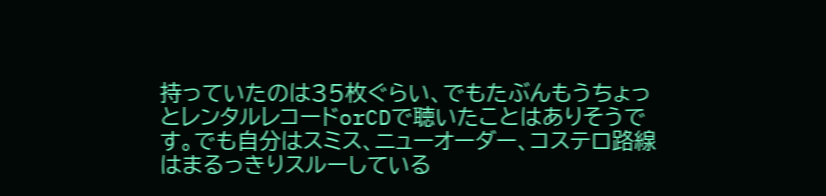持っていたのは35枚ぐらい、でもたぶんもうちょっとレンタルレコードorCDで聴いたことはありそうです。でも自分はスミス、ニューオーダー、コステロ路線はまるっきりスルーしている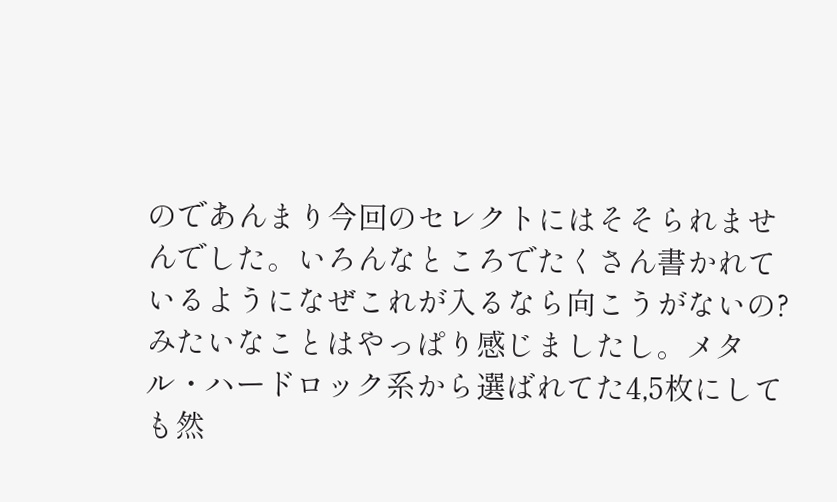のであんまり今回のセレクトにはそそられませんでした。いろんなところでたくさん書かれているようになぜこれが入るなら向こうがないの?みたいなことはやっぱり感じましたし。メタル・ハードロック系から選ばれてた4,5枚にしても然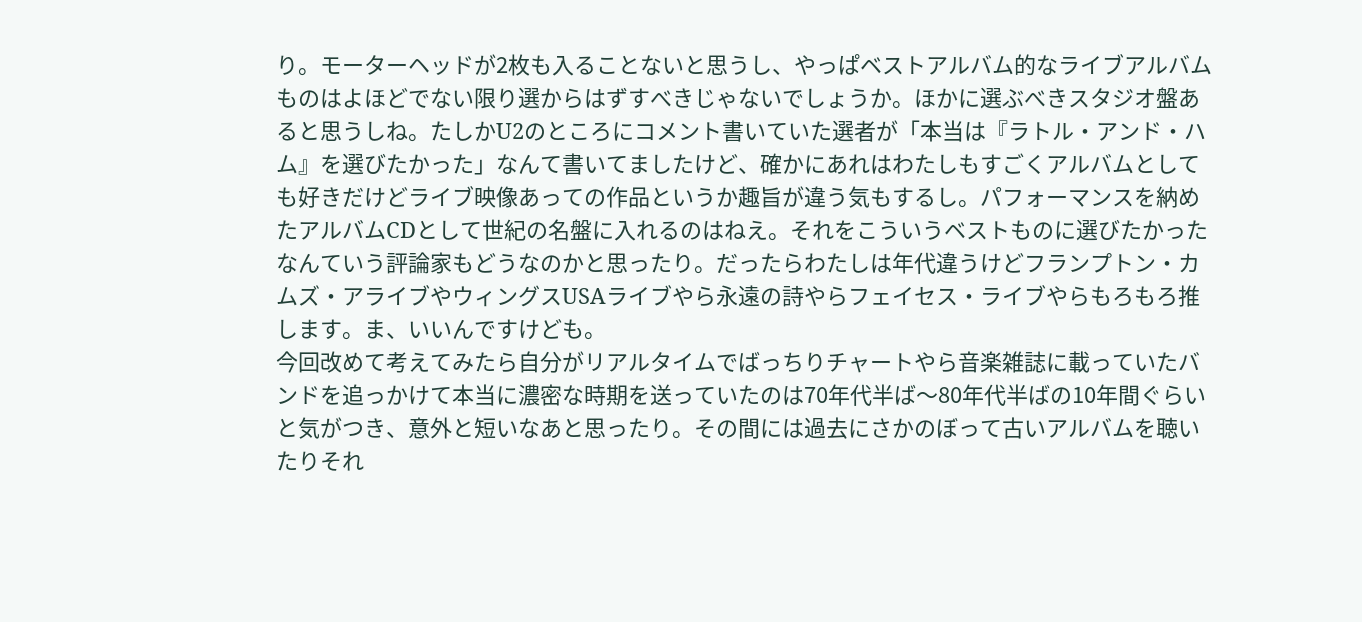り。モーターヘッドが2枚も入ることないと思うし、やっぱベストアルバム的なライブアルバムものはよほどでない限り選からはずすべきじゃないでしょうか。ほかに選ぶべきスタジオ盤あると思うしね。たしかU2のところにコメント書いていた選者が「本当は『ラトル・アンド・ハム』を選びたかった」なんて書いてましたけど、確かにあれはわたしもすごくアルバムとしても好きだけどライブ映像あっての作品というか趣旨が違う気もするし。パフォーマンスを納めたアルバムCDとして世紀の名盤に入れるのはねえ。それをこういうベストものに選びたかったなんていう評論家もどうなのかと思ったり。だったらわたしは年代違うけどフランプトン・カムズ・アライブやウィングスUSAライブやら永遠の詩やらフェイセス・ライブやらもろもろ推します。ま、いいんですけども。
今回改めて考えてみたら自分がリアルタイムでばっちりチャートやら音楽雑誌に載っていたバンドを追っかけて本当に濃密な時期を送っていたのは70年代半ば〜80年代半ばの10年間ぐらいと気がつき、意外と短いなあと思ったり。その間には過去にさかのぼって古いアルバムを聴いたりそれ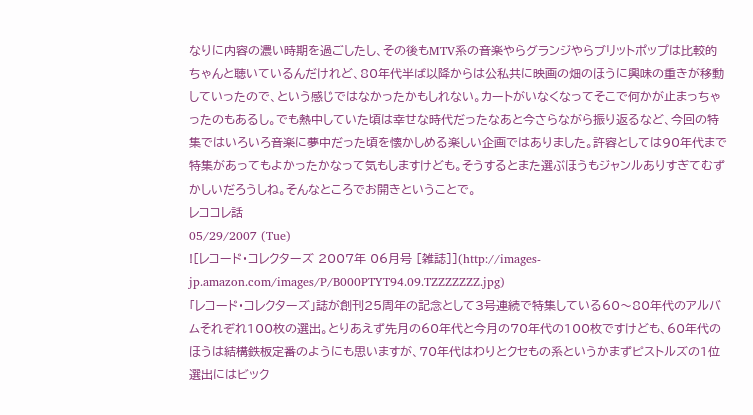なりに内容の濃い時期を過ごしたし、その後もMTV系の音楽やらグランジやらブリットポップは比較的ちゃんと聴いているんだけれど、80年代半ば以降からは公私共に映画の畑のほうに興味の重きが移動していったので、という感じではなかったかもしれない。カートがいなくなってそこで何かが止まっちゃったのもあるし。でも熱中していた頃は幸せな時代だったなあと今さらながら振り返るなど、今回の特集ではいろいろ音楽に夢中だった頃を懐かしめる楽しい企画ではありました。許容としては90年代まで特集があってもよかったかなって気もしますけども。そうするとまた選ぶほうもジャンルありすぎてむずかしいだろうしね。そんなところでお開きということで。
レココレ話
05/29/2007 (Tue)
![レコード・コレクターズ 2007年 06月号 [雑誌]](http://images-jp.amazon.com/images/P/B000PTYT94.09.TZZZZZZZ.jpg)
「レコード・コレクターズ」誌が創刊25周年の記念として3号連続で特集している60〜80年代のアルバムそれぞれ100枚の選出。とりあえず先月の60年代と今月の70年代の100枚ですけども、60年代のほうは結構鉄板定番のようにも思いますが、70年代はわりとクセもの系というかまずピストルズの1位選出にはビック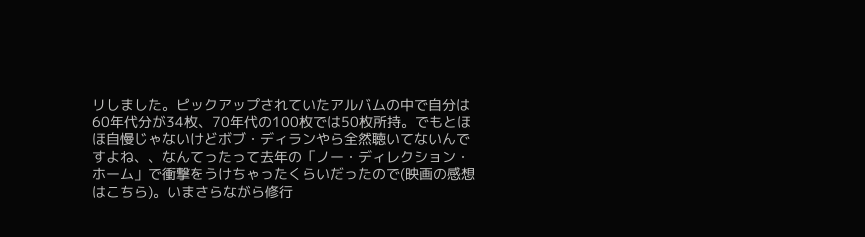リしました。ピックアップされていたアルバムの中で自分は60年代分が34枚、70年代の100枚では50枚所持。でもとほほ自慢じゃないけどボブ・ディランやら全然聴いてないんですよね、、なんてったって去年の「ノー・ディレクション・ホーム」で衝撃をうけちゃったくらいだったので(映画の感想はこちら)。いまさらながら修行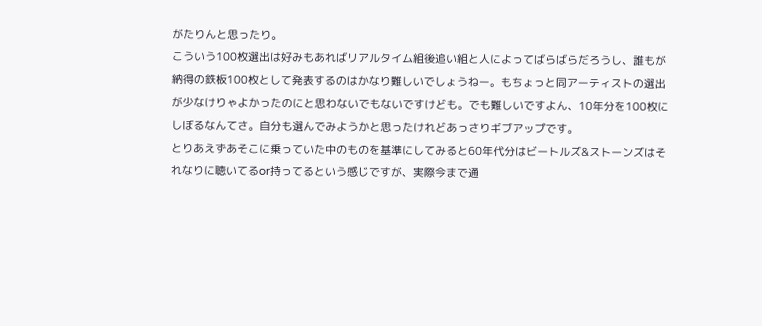がたりんと思ったり。
こういう100枚選出は好みもあればリアルタイム組後追い組と人によってばらばらだろうし、誰もが納得の鉄板100枚として発表するのはかなり難しいでしょうねー。もちょっと同アーティストの選出が少なけりゃよかったのにと思わないでもないですけども。でも難しいですよん、10年分を100枚にしぼるなんてさ。自分も選んでみようかと思ったけれどあっさりギブアップです。
とりあえずあそこに乗っていた中のものを基準にしてみると60年代分はビートルズ&ストーンズはそれなりに聴いてるor持ってるという感じですが、実際今まで通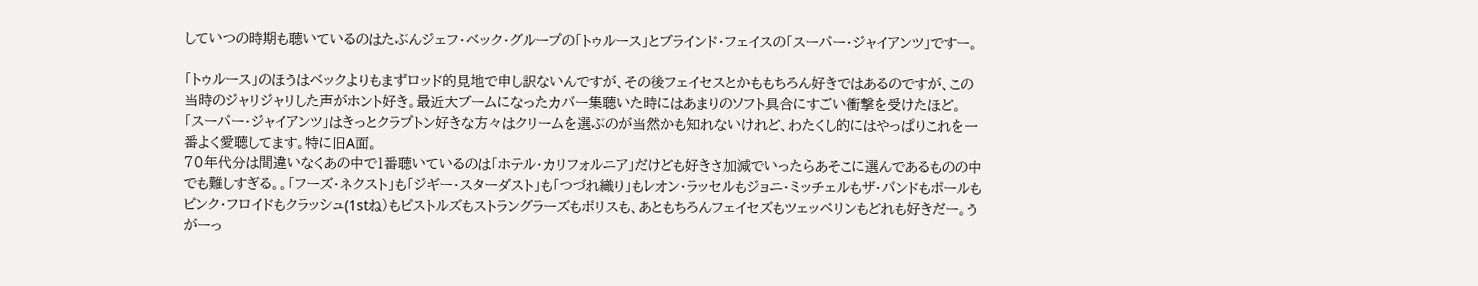していつの時期も聴いているのはたぶんジェフ・ベック・グループの「トゥルース」とブラインド・フェイスの「スーパー・ジャイアンツ」ですー。

「トゥルース」のほうはベックよりもまずロッド的見地で申し訳ないんですが、その後フェイセスとかももちろん好きではあるのですが、この当時のジャリジャリした声がホント好き。最近大ブームになったカバー集聴いた時にはあまりのソフト具合にすごい衝撃を受けたほど。
「スーパー・ジャイアンツ」はきっとクラプトン好きな方々はクリームを選ぶのが当然かも知れないけれど、わたくし的にはやっぱりこれを一番よく愛聴してます。特に旧A面。
70年代分は間違いなくあの中で1番聴いているのは「ホテル・カリフォルニア」だけども好きさ加減でいったらあそこに選んであるものの中でも難しすぎる。。「フーズ・ネクスト」も「ジギー・スターダスト」も「つづれ織り」もレオン・ラッセルもジョニ・ミッチェルもザ・バンドもポールもピンク・フロイドもクラッシュ(1stね)もピストルズもストラングラーズもポリスも、あともちろんフェイセズもツェッペリンもどれも好きだー。うがーっ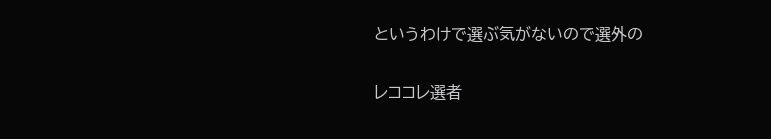というわけで選ぶ気がないので選外の


レココレ選者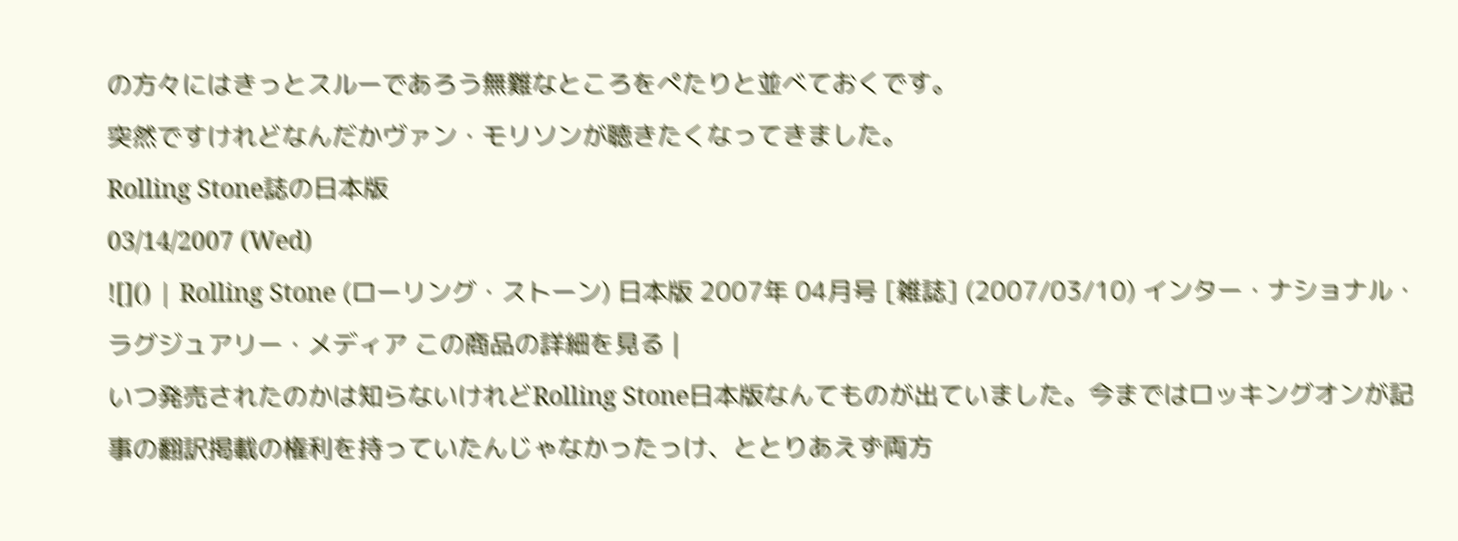の方々にはきっとスルーであろう無難なところをぺたりと並べておくです。
突然ですけれどなんだかヴァン・モリソンが聴きたくなってきました。
Rolling Stone誌の日本版
03/14/2007 (Wed)
![]() | Rolling Stone (ローリング・ストーン) 日本版 2007年 04月号 [雑誌] (2007/03/10) インター・ナショナル・ラグジュアリー・メディア この商品の詳細を見る |
いつ発売されたのかは知らないけれどRolling Stone日本版なんてものが出ていました。今まではロッキングオンが記事の翻訳掲載の権利を持っていたんじゃなかったっけ、ととりあえず両方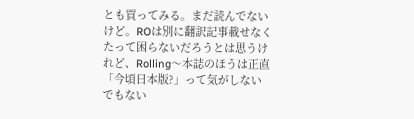とも買ってみる。まだ読んでないけど。ROは別に翻訳記事載せなくたって困らないだろうとは思うけれど、Rolling〜本誌のほうは正直「今頃日本版?」って気がしないでもない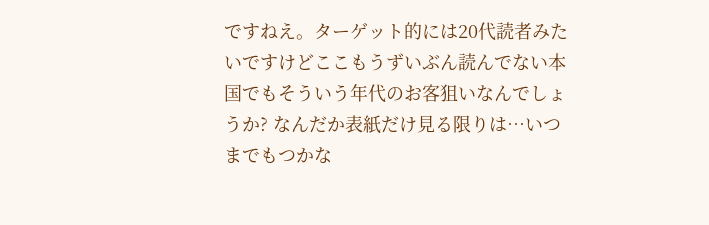ですねえ。ターゲット的には20代読者みたいですけどここもうずいぶん読んでない本国でもそういう年代のお客狙いなんでしょうか? なんだか表紙だけ見る限りは…いつまでもつかな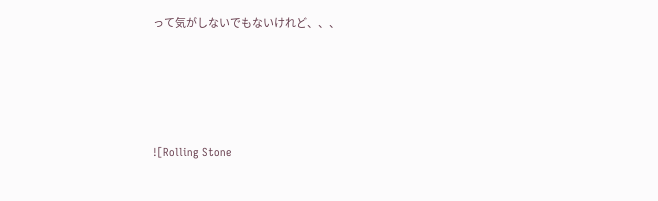って気がしないでもないけれど、、、




![Rolling Stone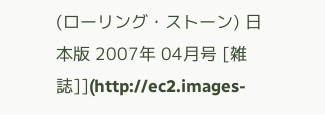(ローリング・ストーン) 日本版 2007年 04月号 [雑誌]](http://ec2.images-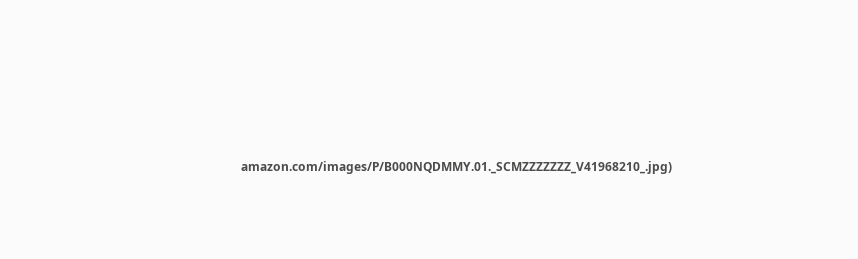amazon.com/images/P/B000NQDMMY.01._SCMZZZZZZZ_V41968210_.jpg)